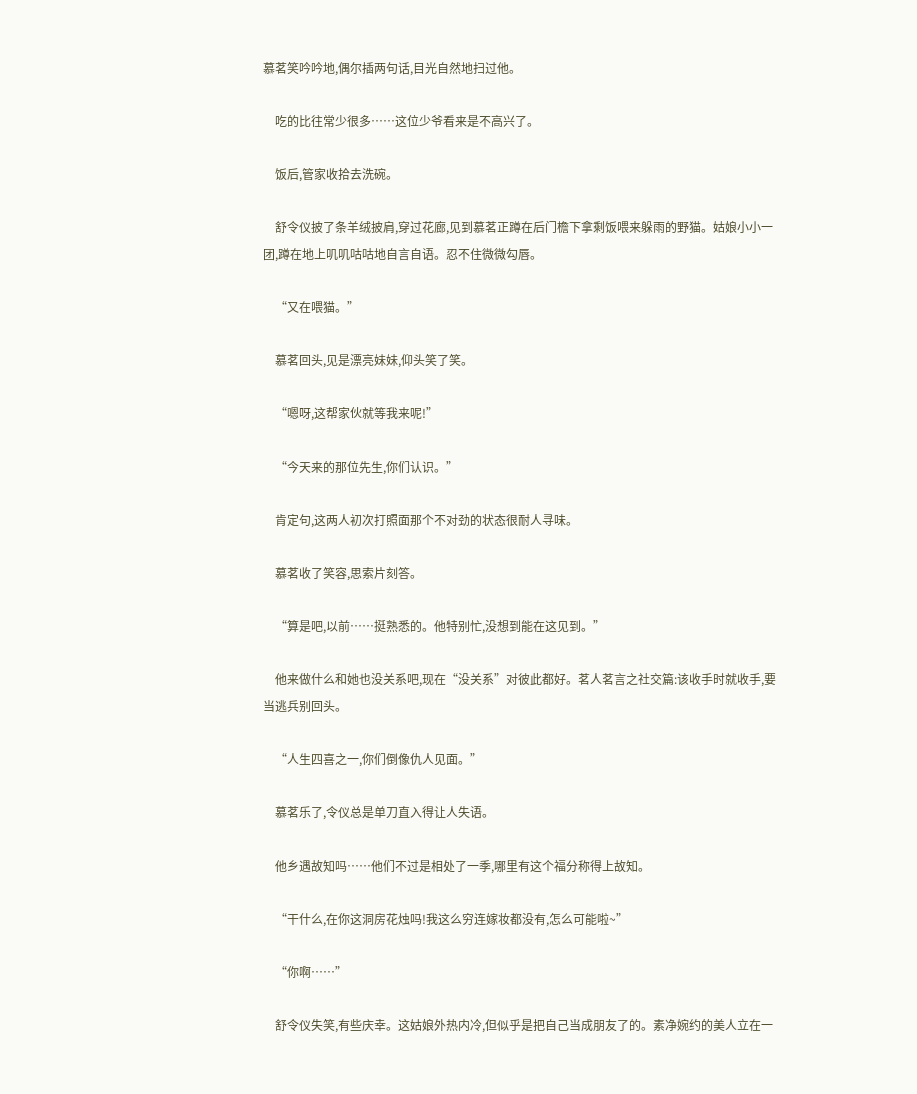慕茗笑吟吟地,偶尔插两句话,目光自然地扫过他。

    吃的比往常少很多……这位少爷看来是不高兴了。

    饭后,管家收拾去洗碗。

    舒令仪披了条羊绒披肩,穿过花廊,见到慕茗正蹲在后门檐下拿剩饭喂来躲雨的野猫。姑娘小小一团,蹲在地上叽叽咕咕地自言自语。忍不住微微勾唇。

    “又在喂猫。”

    慕茗回头,见是漂亮妹妹,仰头笑了笑。

    “嗯呀,这帮家伙就等我来呢!”

    “今天来的那位先生,你们认识。”

    肯定句,这两人初次打照面那个不对劲的状态很耐人寻味。

    慕茗收了笑容,思索片刻答。

    “算是吧,以前……挺熟悉的。他特别忙,没想到能在这见到。”

    他来做什么和她也没关系吧,现在“没关系”对彼此都好。茗人茗言之社交篇:该收手时就收手,要当逃兵别回头。

    “人生四喜之一,你们倒像仇人见面。”

    慕茗乐了,令仪总是单刀直入得让人失语。

    他乡遇故知吗……他们不过是相处了一季,哪里有这个福分称得上故知。

    “干什么,在你这洞房花烛吗!我这么穷连嫁妆都没有,怎么可能啦~”

    “你啊……”

    舒令仪失笑,有些庆幸。这姑娘外热内冷,但似乎是把自己当成朋友了的。素净婉约的美人立在一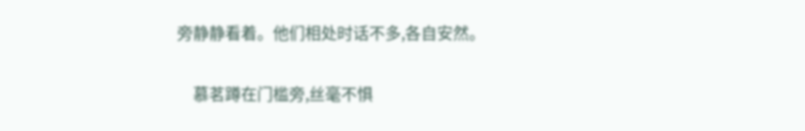旁静静看着。他们相处时话不多,各自安然。

    慕茗蹲在门槛旁,丝毫不惧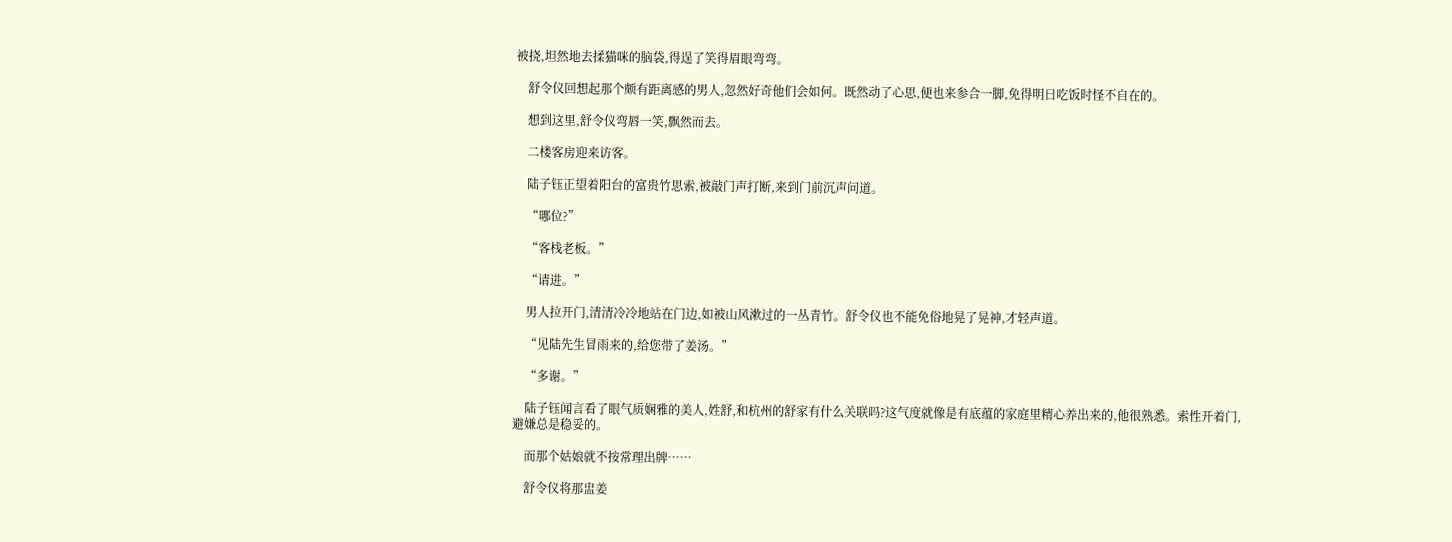被挠,坦然地去揉猫咪的脑袋,得逞了笑得眉眼弯弯。

    舒令仪回想起那个颇有距离感的男人,忽然好奇他们会如何。既然动了心思,便也来参合一脚,免得明日吃饭时怪不自在的。

    想到这里,舒令仪弯唇一笑,飘然而去。

    二楼客房迎来访客。

    陆子钰正望着阳台的富贵竹思索,被敲门声打断,来到门前沉声问道。

    “哪位?”

    “客栈老板。”

    “请进。”

    男人拉开门,清清冷冷地站在门边,如被山风漱过的一丛青竹。舒令仪也不能免俗地晃了晃神,才轻声道。

    “见陆先生冒雨来的,给您带了姜汤。”

    “多谢。”

    陆子钰闻言看了眼气质娴雅的美人,姓舒,和杭州的舒家有什么关联吗?这气度就像是有底蕴的家庭里精心养出来的,他很熟悉。索性开着门,避嫌总是稳妥的。

    而那个姑娘就不按常理出牌……

    舒令仪将那盅姜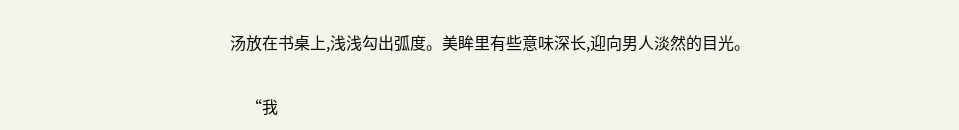汤放在书桌上,浅浅勾出弧度。美眸里有些意味深长,迎向男人淡然的目光。

    “我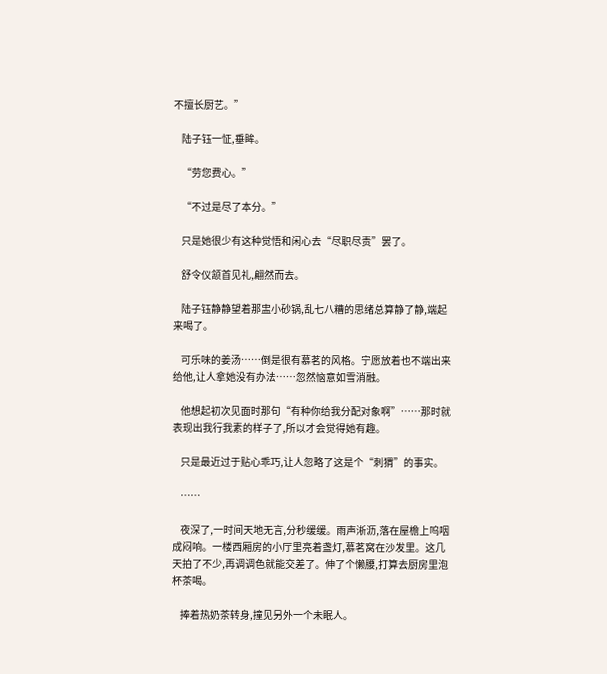不擅长厨艺。”

    陆子钰一怔,垂眸。

    “劳您费心。”

    “不过是尽了本分。”

    只是她很少有这种觉悟和闲心去“尽职尽责”罢了。

    舒令仪颔首见礼,翩然而去。

    陆子钰静静望着那盅小砂锅,乱七八糟的思绪总算静了静,端起来喝了。

    可乐味的姜汤……倒是很有慕茗的风格。宁愿放着也不端出来给他,让人拿她没有办法……忽然恼意如雪消融。

    他想起初次见面时那句“有种你给我分配对象啊”……那时就表现出我行我素的样子了,所以才会觉得她有趣。

    只是最近过于贴心乖巧,让人忽略了这是个“刺猬”的事实。

    ……

    夜深了,一时间天地无言,分秒缓缓。雨声淅沥,落在屋檐上呜咽成闷响。一楼西厢房的小厅里亮着盏灯,慕茗窝在沙发里。这几天拍了不少,再调调色就能交差了。伸了个懒腰,打算去厨房里泡杯茶喝。

    捧着热奶茶转身,撞见另外一个未眠人。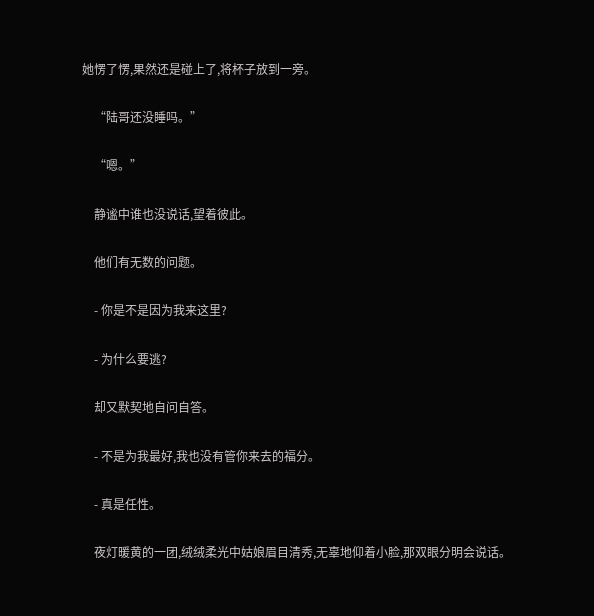她愣了愣,果然还是碰上了,将杯子放到一旁。

    “陆哥还没睡吗。”

    “嗯。”

    静谧中谁也没说话,望着彼此。

    他们有无数的问题。

    - 你是不是因为我来这里?

    - 为什么要逃?

    却又默契地自问自答。

    - 不是为我最好,我也没有管你来去的福分。

    - 真是任性。

    夜灯暖黄的一团,绒绒柔光中姑娘眉目清秀,无辜地仰着小脸,那双眼分明会说话。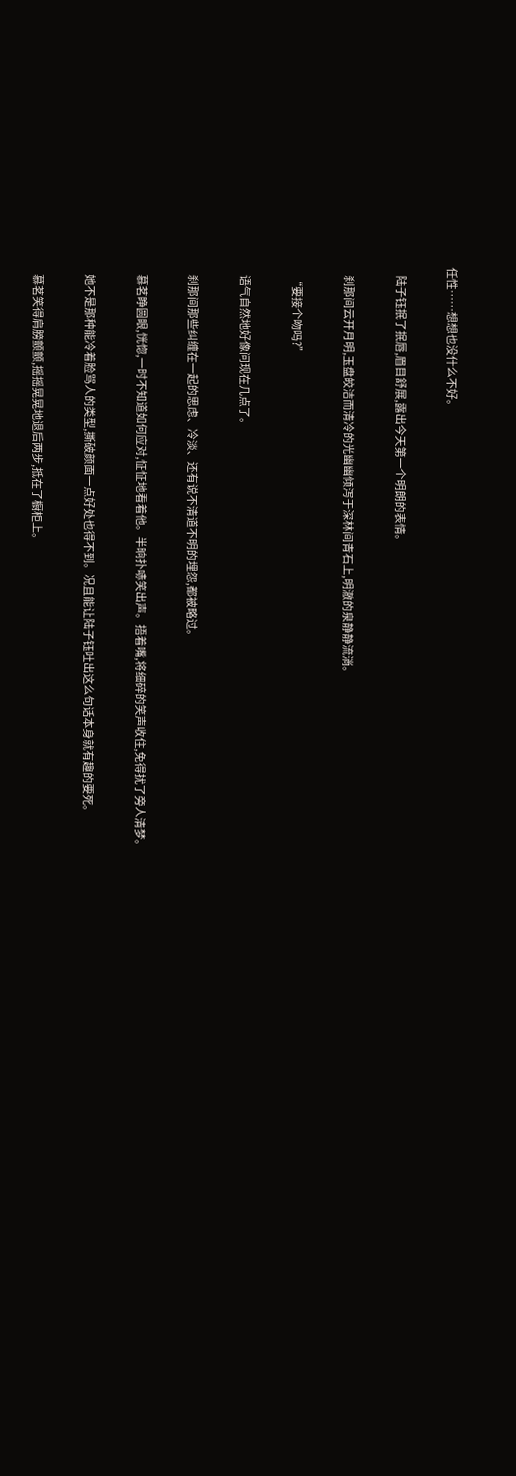任性……想想也没什么不好。

    陆子钰抿了抿唇,眉目舒展,露出今天第一个明朗的表情。

    刹那间云开月明,玉盘皎洁而清冷的光幽幽倾泻于深林间青石上,明澈的泉静静流淌。

    “要接个吻吗?”

    语气自然地好像问现在几点了。

    刹那间那些纠缠在一起的思虑、冷淡、还有说不清道不明的埋怨,都被略过。

    慕茗睁圆眼,恍惚,一时不知道如何应对,怔怔地看着他。半晌扑哧笑出声。捂着嘴,将细碎的笑声收住,免得扰了旁人清梦。

    她不是那种能冷着脸骂人的类型,撕破颜面一点好处也得不到。况且能让陆子钰吐出这么句话本身就有趣的要死。

    慕茗笑得肩膀颤颤,摇摇晃晃地退后两步,抵在了橱柜上。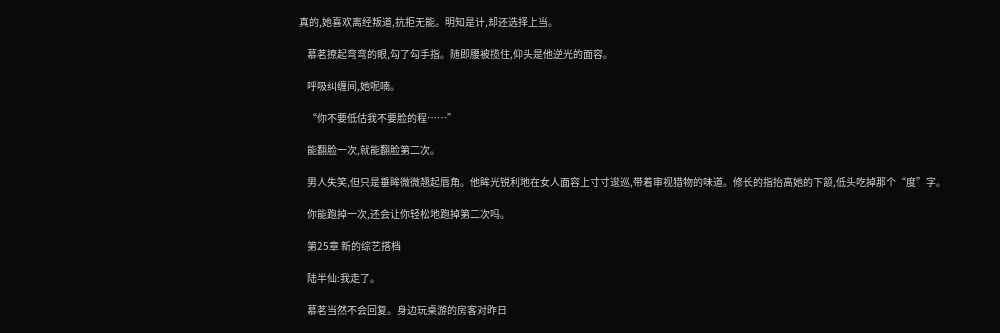真的,她喜欢离经叛道,抗拒无能。明知是计,却还选择上当。

    慕茗撩起弯弯的眼,勾了勾手指。随即腰被揽住,仰头是他逆光的面容。

    呼吸纠缠间,她呢喃。

    “你不要低估我不要脸的程……”

    能翻脸一次,就能翻脸第二次。

    男人失笑,但只是垂眸微微翘起唇角。他眸光锐利地在女人面容上寸寸逡巡,带着审视猎物的味道。修长的指抬高她的下颔,低头吃掉那个“度”字。

    你能跑掉一次,还会让你轻松地跑掉第二次吗。

    第25章 新的综艺搭档

    陆半仙:我走了。

    慕茗当然不会回复。身边玩桌游的房客对昨日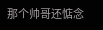那个帅哥还惦念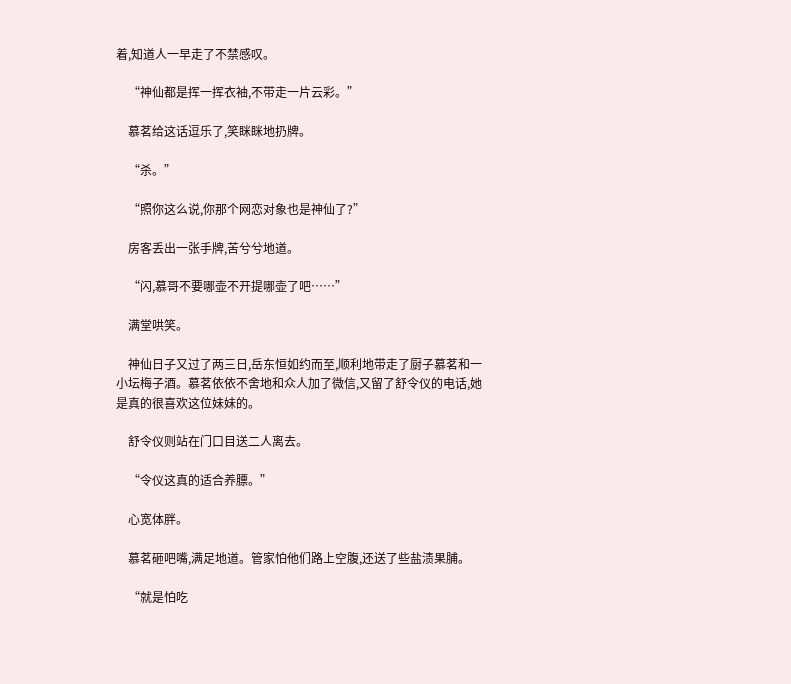着,知道人一早走了不禁感叹。

    “神仙都是挥一挥衣袖,不带走一片云彩。”

    慕茗给这话逗乐了,笑眯眯地扔牌。

    “杀。”

    “照你这么说,你那个网恋对象也是神仙了?”

    房客丢出一张手牌,苦兮兮地道。

    “闪,慕哥不要哪壶不开提哪壶了吧……”

    满堂哄笑。

    神仙日子又过了两三日,岳东恒如约而至,顺利地带走了厨子慕茗和一小坛梅子酒。慕茗依依不舍地和众人加了微信,又留了舒令仪的电话,她是真的很喜欢这位妹妹的。

    舒令仪则站在门口目送二人离去。

    “令仪这真的适合养膘。”

    心宽体胖。

    慕茗砸吧嘴,满足地道。管家怕他们路上空腹,还送了些盐渍果脯。

    “就是怕吃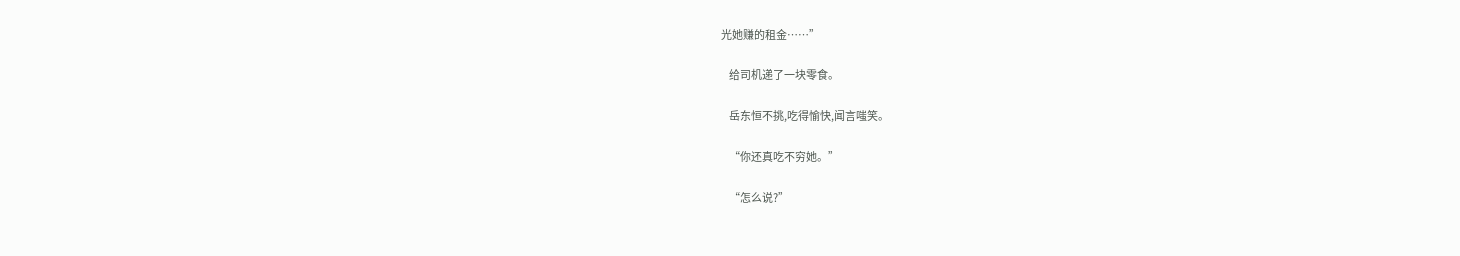光她赚的租金……”

    给司机递了一块零食。

    岳东恒不挑,吃得愉快,闻言嗤笑。

    “你还真吃不穷她。”

    “怎么说?”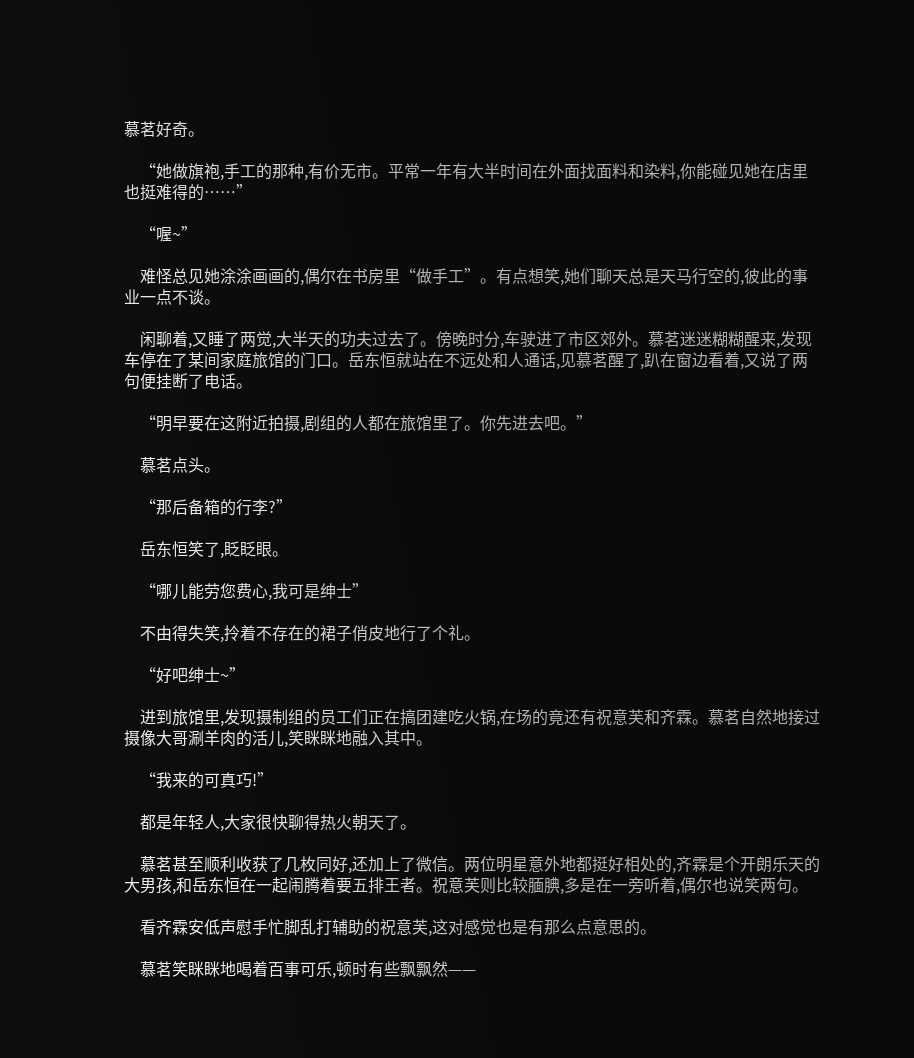慕茗好奇。

    “她做旗袍,手工的那种,有价无市。平常一年有大半时间在外面找面料和染料,你能碰见她在店里也挺难得的……”

    “喔~”

    难怪总见她涂涂画画的,偶尔在书房里“做手工”。有点想笑,她们聊天总是天马行空的,彼此的事业一点不谈。

    闲聊着,又睡了两觉,大半天的功夫过去了。傍晚时分,车驶进了市区郊外。慕茗迷迷糊糊醒来,发现车停在了某间家庭旅馆的门口。岳东恒就站在不远处和人通话,见慕茗醒了,趴在窗边看着,又说了两句便挂断了电话。

    “明早要在这附近拍摄,剧组的人都在旅馆里了。你先进去吧。”

    慕茗点头。

    “那后备箱的行李?”

    岳东恒笑了,眨眨眼。

    “哪儿能劳您费心,我可是绅士”

    不由得失笑,拎着不存在的裙子俏皮地行了个礼。

    “好吧绅士~”

    进到旅馆里,发现摄制组的员工们正在搞团建吃火锅,在场的竟还有祝意芙和齐霖。慕茗自然地接过摄像大哥涮羊肉的活儿,笑眯眯地融入其中。

    “我来的可真巧!”

    都是年轻人,大家很快聊得热火朝天了。

    慕茗甚至顺利收获了几枚同好,还加上了微信。两位明星意外地都挺好相处的,齐霖是个开朗乐天的大男孩,和岳东恒在一起闹腾着要五排王者。祝意芙则比较腼腆,多是在一旁听着,偶尔也说笑两句。

    看齐霖安低声慰手忙脚乱打辅助的祝意芙,这对感觉也是有那么点意思的。

    慕茗笑眯眯地喝着百事可乐,顿时有些飘飘然——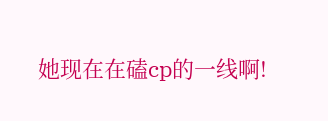她现在在磕cp的一线啊!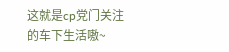这就是cp党门关注的车下生活嗷~